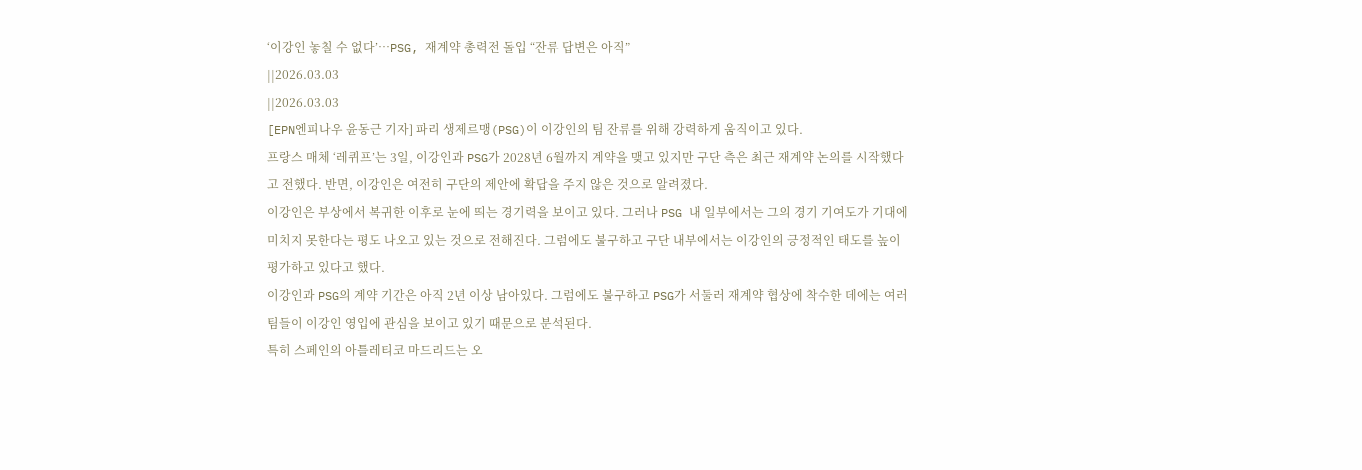‘이강인 놓칠 수 없다’…PSG, 재계약 총력전 돌입 “잔류 답변은 아직”
||2026.03.03
||2026.03.03
[EPN엔피나우 윤동근 기자] 파리 생제르맹(PSG)이 이강인의 팀 잔류를 위해 강력하게 움직이고 있다.
프랑스 매체 ‘레퀴프’는 3일, 이강인과 PSG가 2028년 6월까지 계약을 맺고 있지만 구단 측은 최근 재계약 논의를 시작했다고 전했다. 반면, 이강인은 여전히 구단의 제안에 확답을 주지 않은 것으로 알려졌다.
이강인은 부상에서 복귀한 이후로 눈에 띄는 경기력을 보이고 있다. 그러나 PSG 내 일부에서는 그의 경기 기여도가 기대에 미치지 못한다는 평도 나오고 있는 것으로 전해진다. 그럼에도 불구하고 구단 내부에서는 이강인의 긍정적인 태도를 높이 평가하고 있다고 했다.
이강인과 PSG의 계약 기간은 아직 2년 이상 남아있다. 그럼에도 불구하고 PSG가 서둘러 재계약 협상에 착수한 데에는 여러 팀들이 이강인 영입에 관심을 보이고 있기 때문으로 분석된다.
특히 스페인의 아틀레티코 마드리드는 오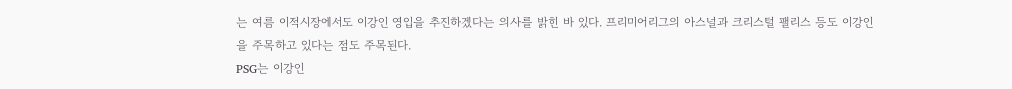는 여름 이적시장에서도 이강인 영입을 추진하겠다는 의사를 밝힌 바 있다. 프리미어리그의 아스널과 크리스털 팰리스 등도 이강인을 주목하고 있다는 점도 주목된다.
PSG는 이강인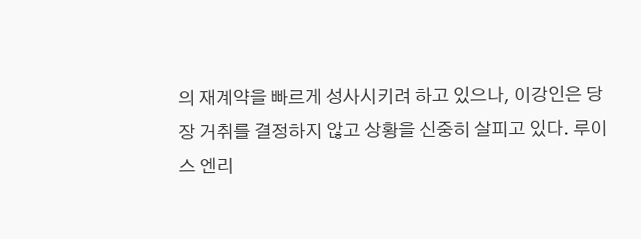의 재계약을 빠르게 성사시키려 하고 있으나, 이강인은 당장 거취를 결정하지 않고 상황을 신중히 살피고 있다. 루이스 엔리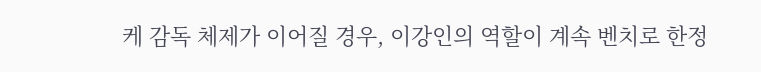케 감독 체제가 이어질 경우, 이강인의 역할이 계속 벤치로 한정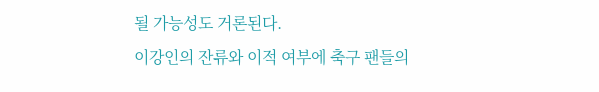될 가능성도 거론된다.
이강인의 잔류와 이적 여부에 축구 팬들의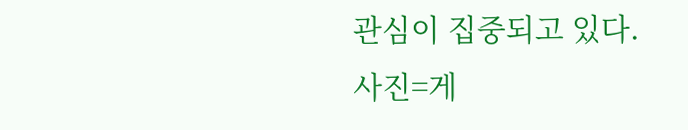관심이 집중되고 있다.
사진=게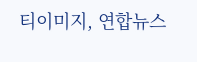티이미지, 연합뉴스